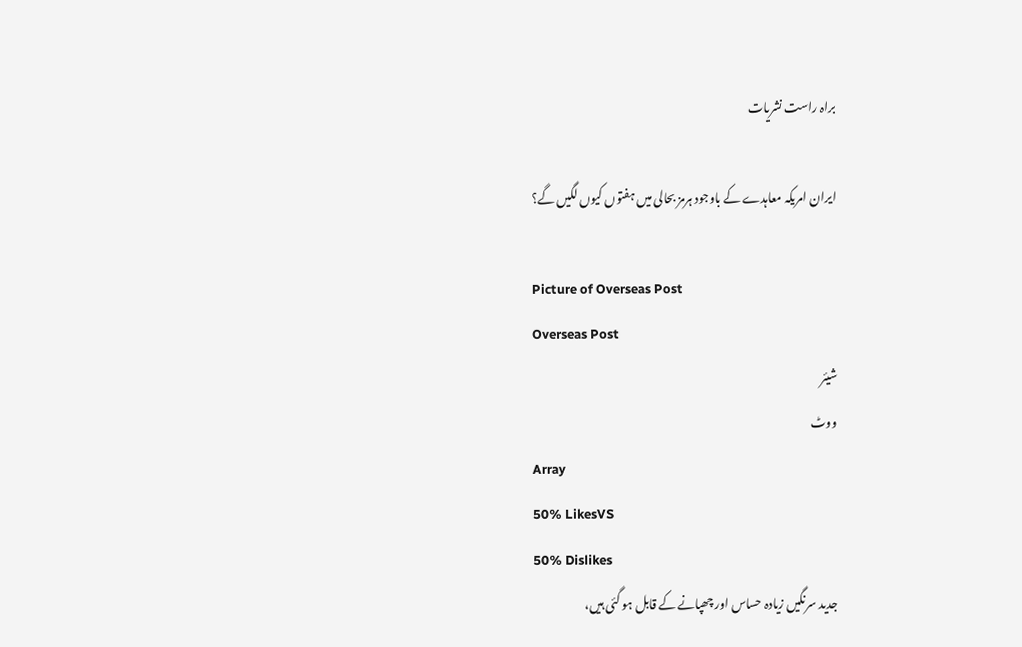براہ راست نشریات

ایران امریکہ معاہدے کے باوجود ہرمز بحالی میں ہفتوں کیوں لگیں گے؟

Picture of Overseas Post
Overseas Post
شیئر
ووٹ
Array
50% LikesVS
50% Dislikes
جدید سرنگیں زیادہ حساس اور چھپانے کے قابل ہو گئی ہیں،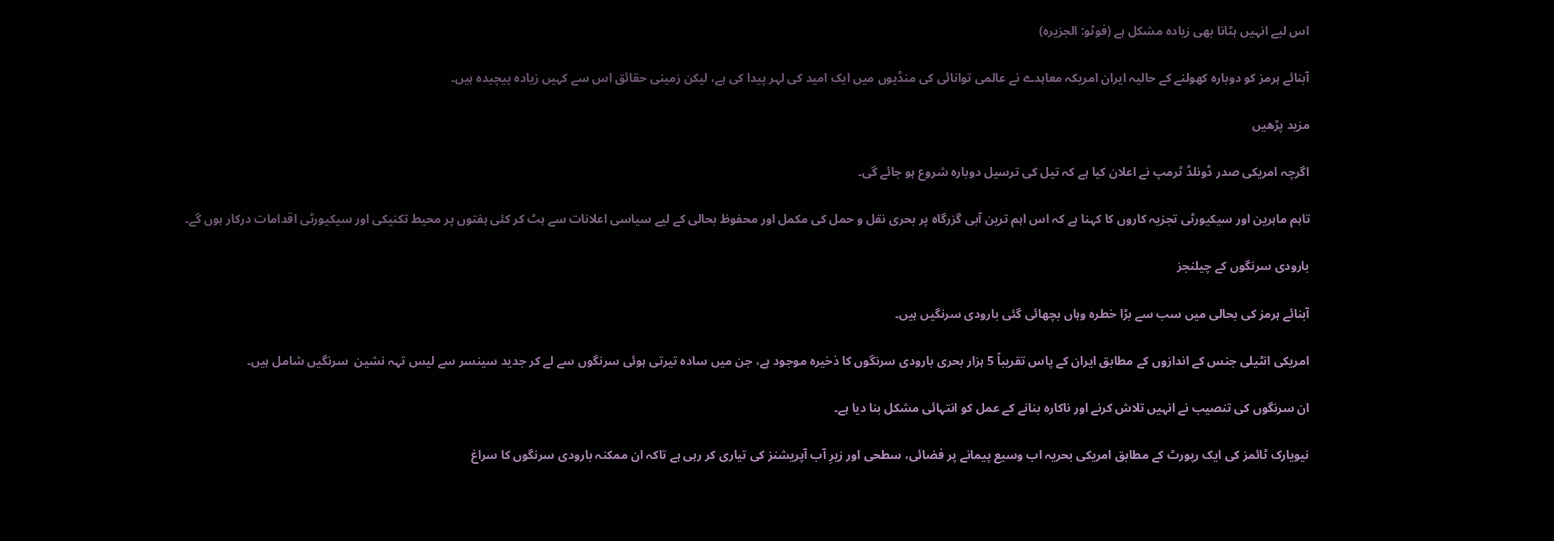اس لیے انہیں ہٹانا بھی زیادہ مشکل ہے (فوٹو: الجزیرہ)

آبنائے ہرمز کو دوبارہ کھولنے کے حالیہ ایران امریکہ معاہدے نے عالمی توانائی کی منڈیوں میں ایک امید کی لہر پیدا کی ہے، لیکن زمینی حقائق اس سے کہیں زیادہ پیچیدہ ہیں۔

مزید پڑھیں

اگرچہ امریکی صدر ڈونلڈ ٹرمپ نے اعلان کیا ہے کہ تیل کی ترسیل دوبارہ شروع ہو جائے گی۔

تاہم ماہرین اور سیکیورٹی تجزیہ کاروں کا کہنا ہے کہ اس اہم ترین آبی گزرگاہ پر بحری نقل و حمل کی مکمل اور محفوظ بحالی کے لیے سیاسی اعلانات سے ہٹ کر کئی ہفتوں پر محیط تکنیکی اور سیکیورٹی اقدامات درکار ہوں گے۔

بارودی سرنگوں کے چیلنجز

آبنائے ہرمز کی بحالی میں سب سے بڑا خطرہ وہاں بچھائی گئی بارودی سرنگیں ہیں۔

امریکی انٹیلی جنس کے اندازوں کے مطابق ایران کے پاس تقریباً 5 ہزار بحری بارودی سرنگوں کا ذخیرہ موجود ہے، جن میں سادہ تیرتی ہوئی سرنگوں سے لے کر جدید سینسر سے لیس تہہ نشین  سرنگیں شامل ہیں۔

ان سرنگوں کی تنصیب نے انہیں تلاش کرنے اور ناکارہ بنانے کے عمل کو انتہائی مشکل بنا دیا ہے۔

نیویارک ٹائمز کی ایک رپورٹ کے مطابق امریکی بحریہ اب وسیع پیمانے پر فضائی، سطحی اور زیرِ آب آپریشنز کی تیاری کر رہی ہے تاکہ ان ممکنہ بارودی سرنگوں کا سراغ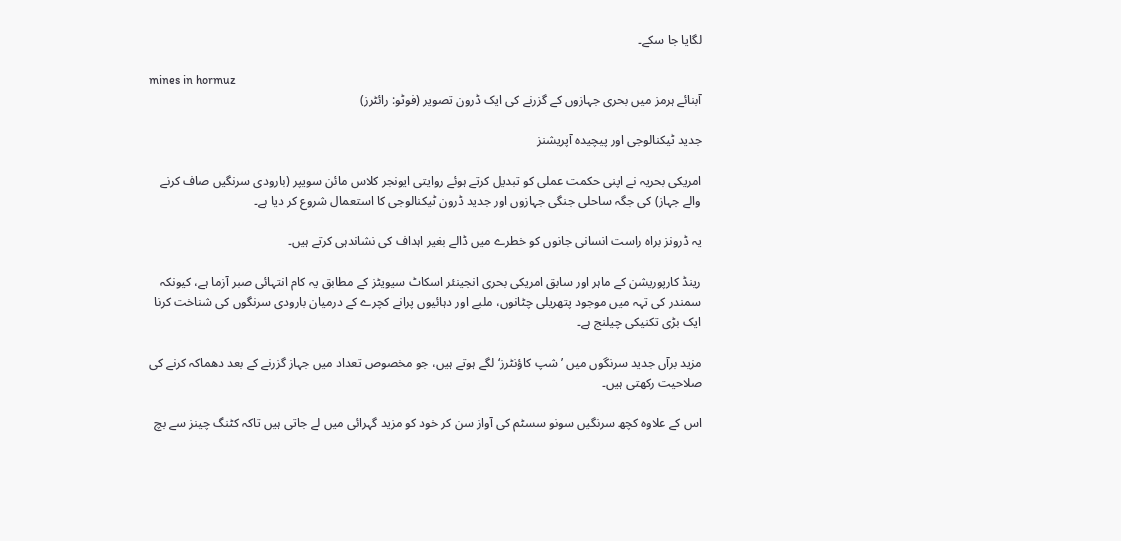لگایا جا سکے۔

mines in hormuz
آبنائے ہرمز میں بحری جہازوں کے گزرنے کی ایک ڈرون تصویر (فوٹو: رائٹرز)

جدید ٹیکنالوجی اور پیچیدہ آپریشنز

امریکی بحریہ نے اپنی حکمت عملی کو تبدیل کرتے ہوئے روایتی ایونجر کلاس مائن سویپر (بارودی سرنگیں صاف کرنے والے جہاز) کی جگہ ساحلی جنگی جہازوں اور جدید ڈرون ٹیکنالوجی کا استعمال شروع کر دیا ہے۔

یہ ڈرونز براہ راست انسانی جانوں کو خطرے میں ڈالے بغیر اہداف کی نشاندہی کرتے ہیں۔

رینڈ کارپوریشن کے ماہر اور سابق امریکی بحری انجینئر اسکاٹ سیویٹز کے مطابق یہ کام انتہائی صبر آزما ہے، کیونکہ سمندر کی تہہ میں موجود پتھریلی چٹانوں، ملبے اور دہائیوں پرانے کچرے کے درمیان بارودی سرنگوں کی شناخت کرنا ایک بڑی تکنیکی چیلنج ہے۔

مزید برآں جدید سرنگوں میں ’شپ کاؤنٹرز‘ لگے ہوتے ہیں، جو مخصوص تعداد میں جہاز گزرنے کے بعد دھماکہ کرنے کی صلاحیت رکھتی ہیں۔

اس کے علاوہ کچھ سرنگیں سونو سسٹم کی آواز سن کر خود کو مزید گہرائی میں لے جاتی ہیں تاکہ کٹنگ چینز سے بچ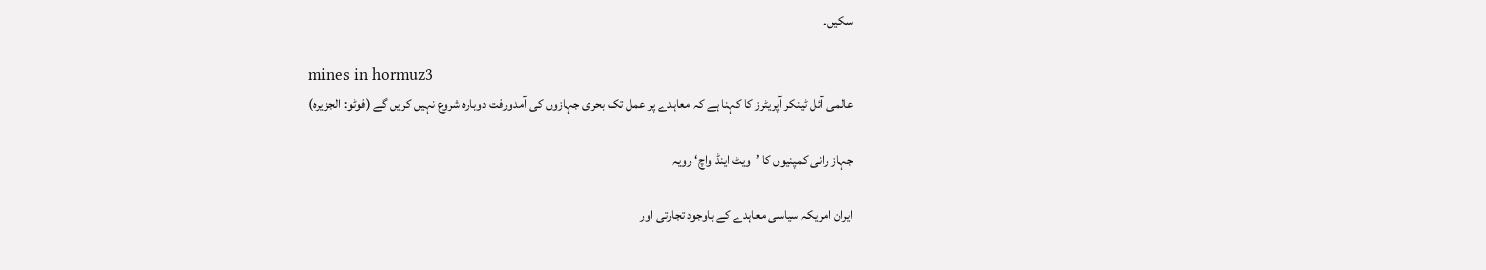سکیں۔

mines in hormuz3
عالمی آئل ٹینکر آپریٹرز کا کہنا ہے کہ معاہدے پر عمل تک بحری جہازوں کی آمدورفت دوبارہ شروع نہیں کریں گے (فوٹو: الجزیرہ)

جہاز رانی کمپنیوں کا ’ویٹ اینڈ واچ‘ رویہ

ایران امریکہ سیاسی معاہدے کے باوجود تجارتی اور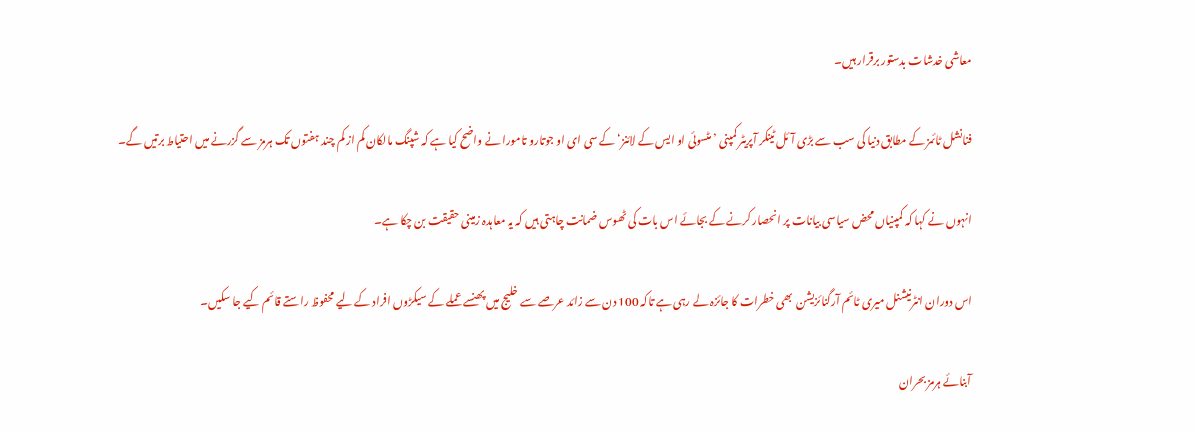معاشی خدشات بدستور برقرار ہیں۔

فنانشل ٹائمز کے مطابق دنیا کی سب سے بڑی آئل ٹینکر آپریٹر کمپنی ’مٹسوئی او ایس کے لائنز‘ کے سی ای او جوتارو تامورا نے واضح کیا ہے کہ شپنگ مالکان کم از کم چند ہفتوں تک ہرمز سے گزرنے میں احتیاط برتیں گے۔

انہوں نے کہا کہ کمپنیاں محض سیاسی بیانات پر انحصار کرنے کے بجائے اس بات کی ٹھوس ضمانت چاہتی ہیں کہ یہ معاہدہ زمینی حقیقت بن چکا ہے۔

اس دوران انٹرنیشنل میری ٹائم آرگنائزیشن  بھی خطرات کا جائزہ لے رہی ہے تاکہ 100 دن سے زائد عرصے سے خلیج میں پھنسے عملے کے سیکڑوں افراد کے لیے محفوظ راستے قائم کیے جا سکیں۔

آبنائے ہرمز بحران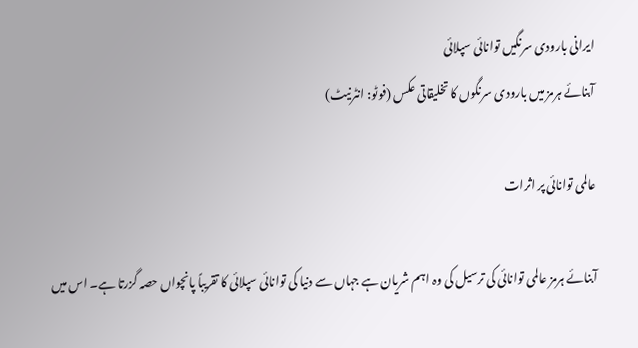ایرانی بارودی سرنگیں توانائی سپلائی
آبنائے ہرمز میں بارودی سرنگوں کا تخلیقاتی عکس (فوٹو: انٹرنیٹ)

عالمی توانائی پر اثرات

آبنائے ہرمز عالمی توانائی کی ترسیل کی وہ اہم شریان ہے جہاں سے دنیا کی توانائی سپلائی کا تقریباً پانچواں حصہ گزرتا ہے۔ اس میں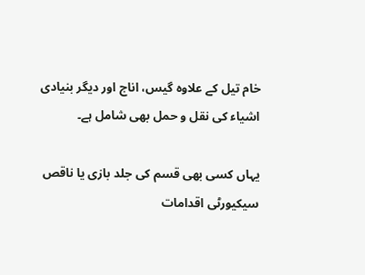خام تیل کے علاوہ گیس، اناج اور دیگر بنیادی اشیاء کی نقل و حمل بھی شامل ہے۔

یہاں کسی بھی قسم کی جلد بازی یا ناقص سیکیورٹی اقدامات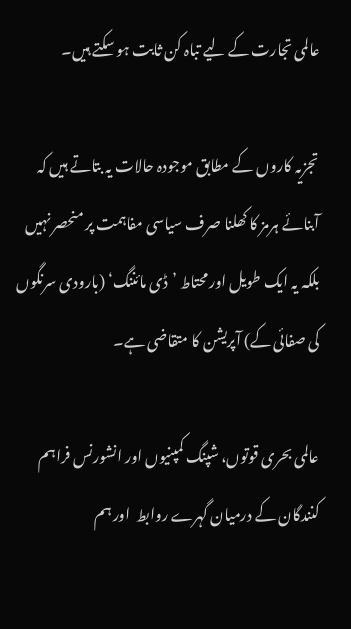عالمی تجارت کے لیے تباہ کن ثابت ہو سکتے ہیں۔

تجزیہ کاروں کے مطابق موجودہ حالات یہ بتاتے ہیں کہ آبنائے ہرمز کا کھلنا صرف سیاسی مفاہمت پر منحصر نہیں بلکہ یہ ایک طویل اور محتاط ’ڈی مائننگ‘ (بارودی سرنگوں کی صفائی کے) آپریشن کا متقاضی ہے۔

عالمی بحری قوتوں، شپنگ کمپنیوں اور انشورنس فراہم کنندگان کے درمیان گہرے روابط  اور ہم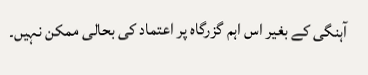آہنگی کے بغیر اس اہم گزرگاہ پر اعتماد کی بحالی ممکن نہیں۔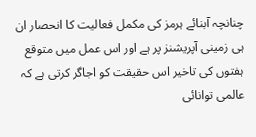چنانچہ آبنائے ہرمز کی مکمل فعالیت کا انحصار ان ہی زمینی آپریشنز پر ہے اور اس عمل میں متوقع ہفتوں کی تاخیر اس حقیقت کو اجاگر کرتی ہے کہ عالمی توانائی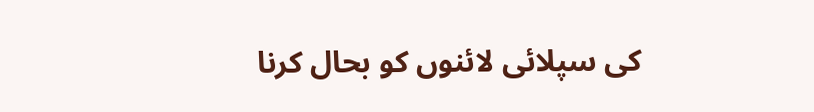کی سپلائی لائنوں کو بحال کرنا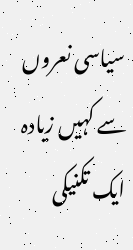سیاسی نعروں سے کہیں زیادہ ایک تکنیکی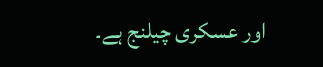اور عسکری چیلنج ہے۔